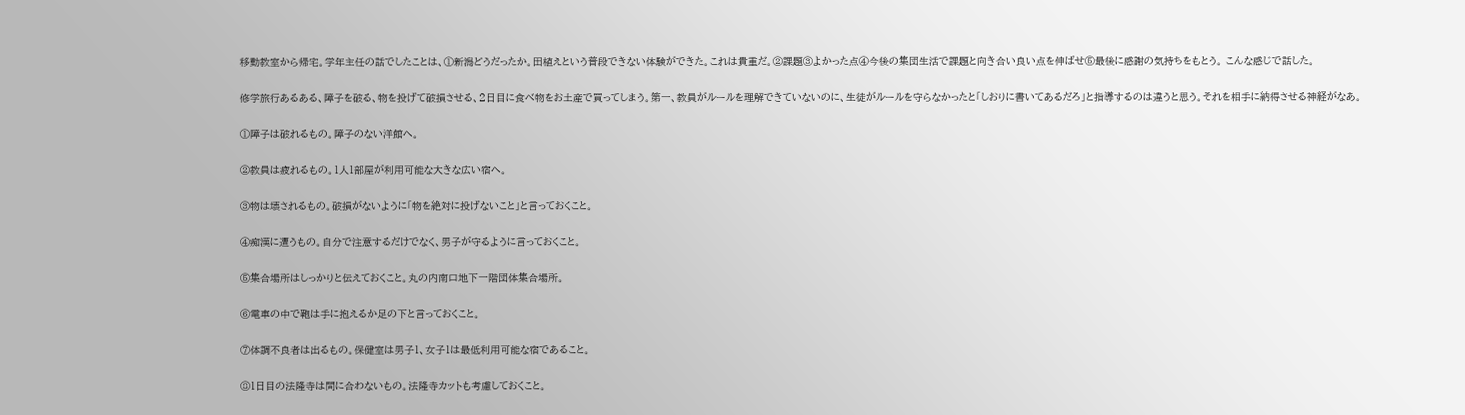移動教室から帰宅。学年主任の話でしたことは、①新潟どうだったか。田植えという普段できない体験ができた。これは貴重だ。②課題③よかった点④今後の集団生活で課題と向き合い良い点を伸ばせ⑤最後に感謝の気持ちをもとう。 こんな感じで話した。

修学旅行あるある、障子を破る、物を投げて破損させる、2日目に食べ物をお土産で買ってしまう。第一、教員がルールを理解できていないのに、生徒がルールを守らなかったと「しおりに書いてあるだろ」と指導するのは違うと思う。それを相手に納得させる神経がなあ。

①障子は破れるもの。障子のない洋館へ。

②教員は疲れるもの。1人1部屋が利用可能な大きな広い宿へ。

③物は壊されるもの。破損がないように「物を絶対に投げないこと」と言っておくこと。

④痴漢に遭うもの。自分で注意するだけでなく、男子が守るように言っておくこと。

⑤集合場所はしっかりと伝えておくこと。丸の内南口地下一階団体集合場所。

⑥電車の中で鞄は手に抱えるか足の下と言っておくこと。

⑦体調不良者は出るもの。保健室は男子1、女子1は最低利用可能な宿であること。

⑧1日目の法隆寺は間に合わないもの。法隆寺カットも考慮しておくこと。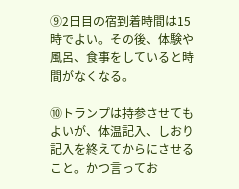⑨2日目の宿到着時間は15時でよい。その後、体験や風呂、食事をしていると時間がなくなる。

⑩トランプは持参させてもよいが、体温記入、しおり記入を終えてからにさせること。かつ言ってお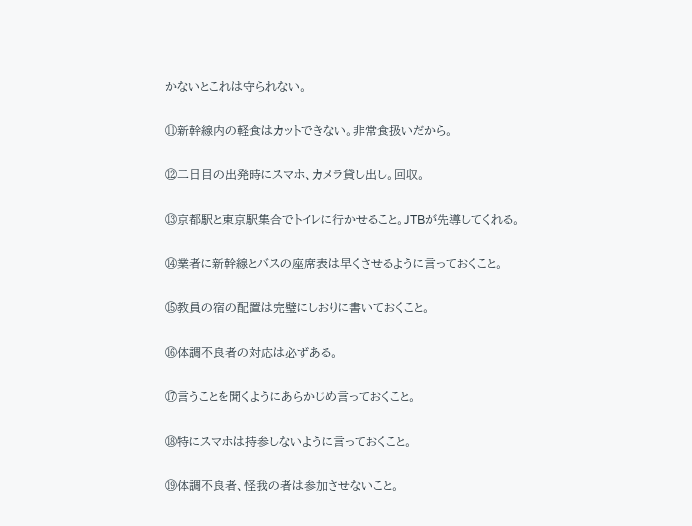かないとこれは守られない。

⑪新幹線内の軽食はカットできない。非常食扱いだから。

⑫二日目の出発時にスマホ、カメラ貸し出し。回収。

⑬京都駅と東京駅集合でトイレに行かせること。JTBが先導してくれる。

⑭業者に新幹線とバスの座席表は早くさせるように言っておくこと。

⑮教員の宿の配置は完璧にしおりに書いておくこと。

⑯体調不良者の対応は必ずある。

⑰言うことを聞くようにあらかじめ言っておくこと。

⑱特にスマホは持参しないように言っておくこと。

⑲体調不良者、怪我の者は参加させないこと。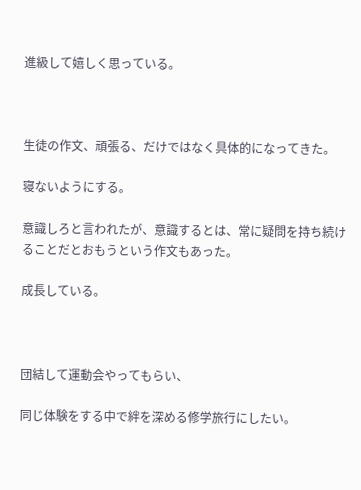進級して嬉しく思っている。



生徒の作文、頑張る、だけではなく具体的になってきた。

寝ないようにする。

意識しろと言われたが、意識するとは、常に疑問を持ち続けることだとおもうという作文もあった。

成長している。



団結して運動会やってもらい、

同じ体験をする中で絆を深める修学旅行にしたい。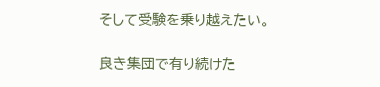そして受験を乗り越えたい。

良き集団で有り続けた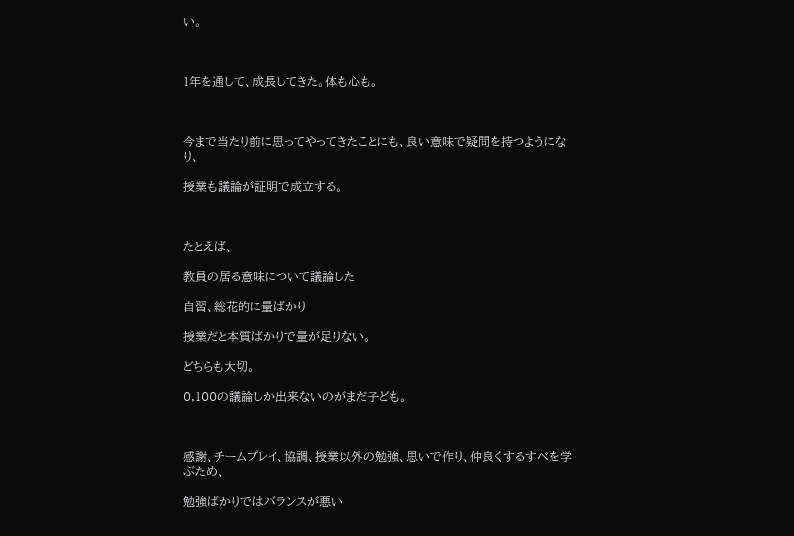い。



1年を通して、成長してきた。体も心も。



今まで当たり前に思ってやってきたことにも、良い意味で疑問を持つようになり、

授業も議論が証明で成立する。



たとえば、

教員の居る意味について議論した

自習、総花的に量ばかり

授業だと本質ばかりで量が足りない。

どちらも大切。

0,100の議論しか出来ないのがまだ子ども。



感謝、チームプレイ、協調、授業以外の勉強、思いで作り、仲良くするすべを学ぶため、

勉強ばかりではバランスが悪い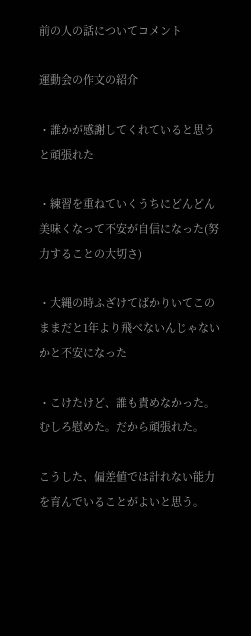前の人の話についてコメント

運動会の作文の紹介

・誰かが感謝してくれていると思うと頑張れた

・練習を重ねていくうちにどんどん美味くなって不安が自信になった(努力することの大切さ)

・大縄の時ふざけてばかりいてこのままだと1年より飛べないんじゃないかと不安になった

・こけたけど、誰も責めなかった。むしろ慰めた。だから頑張れた。

こうした、偏差値では計れない能力を育んでいることがよいと思う。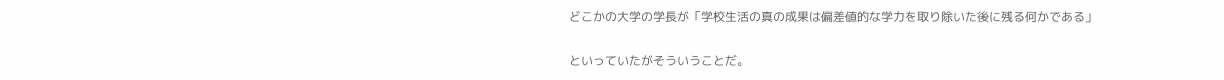どこかの大学の学長が「学校生活の真の成果は偏差値的な学力を取り除いた後に残る何かである」

といっていたがそういうことだ。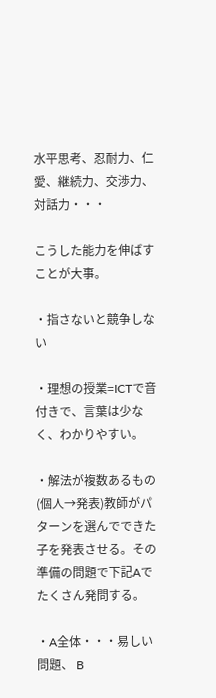水平思考、忍耐力、仁愛、継続力、交渉力、対話力・・・

こうした能力を伸ばすことが大事。

・指さないと競争しない

・理想の授業=ICTで音付きで、言葉は少なく、わかりやすい。

・解法が複数あるもの(個人→発表)教師がパターンを選んでできた子を発表させる。その準備の問題で下記Aでたくさん発問する。

・A全体・・・易しい問題、 B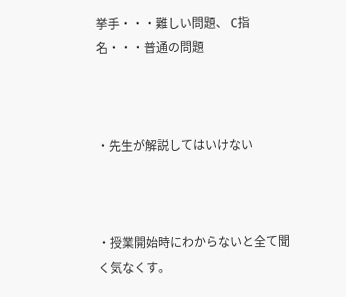挙手・・・難しい問題、 C指名・・・普通の問題



・先生が解説してはいけない



・授業開始時にわからないと全て聞く気なくす。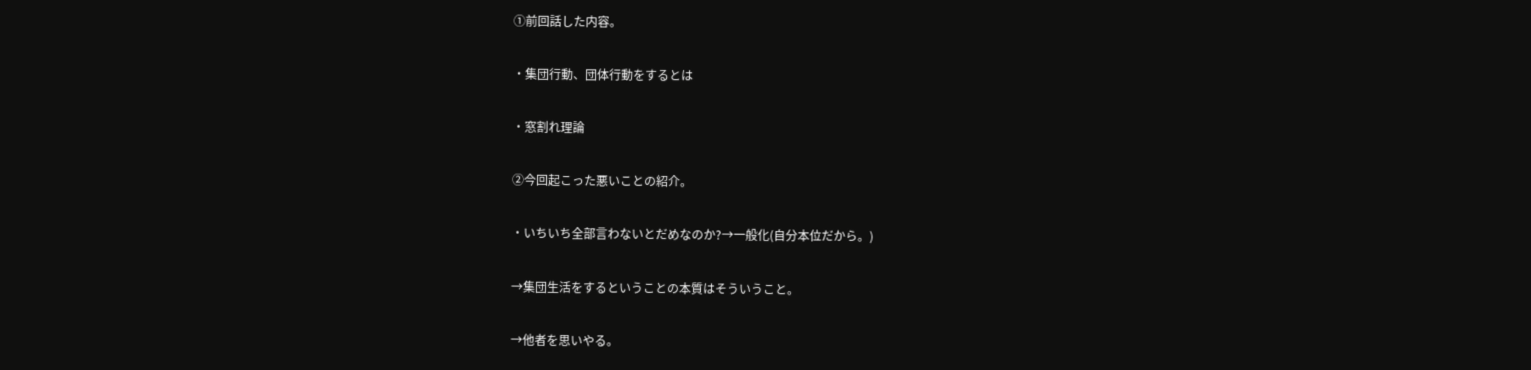①前回話した内容。

・集団行動、団体行動をするとは

・窓割れ理論

②今回起こった悪いことの紹介。

・いちいち全部言わないとだめなのか?→一般化(自分本位だから。)

→集団生活をするということの本質はそういうこと。

→他者を思いやる。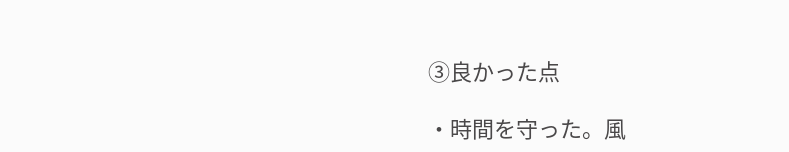③良かった点

・時間を守った。風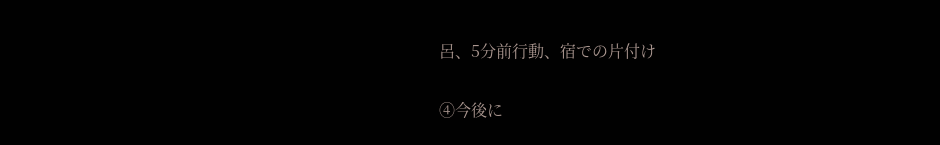呂、5分前行動、宿での片付け

④今後に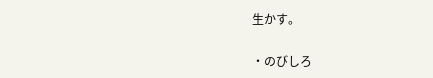生かす。

・のびしろ